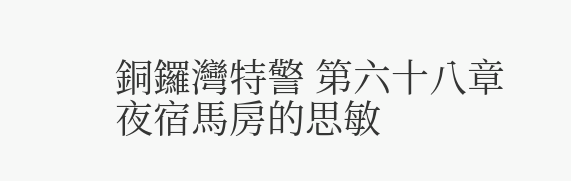銅鑼灣特警 第六十八章 夜宿馬房的思敏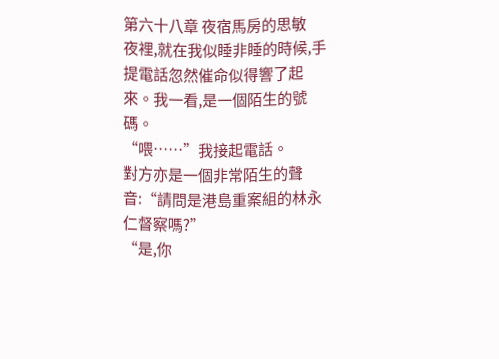第六十八章 夜宿馬房的思敏
夜裡,就在我似睡非睡的時候,手提電話忽然催命似得響了起來。我一看,是一個陌生的號碼。
“喂……”我接起電話。
對方亦是一個非常陌生的聲音:“請問是港島重案組的林永仁督察嗎?”
“是,你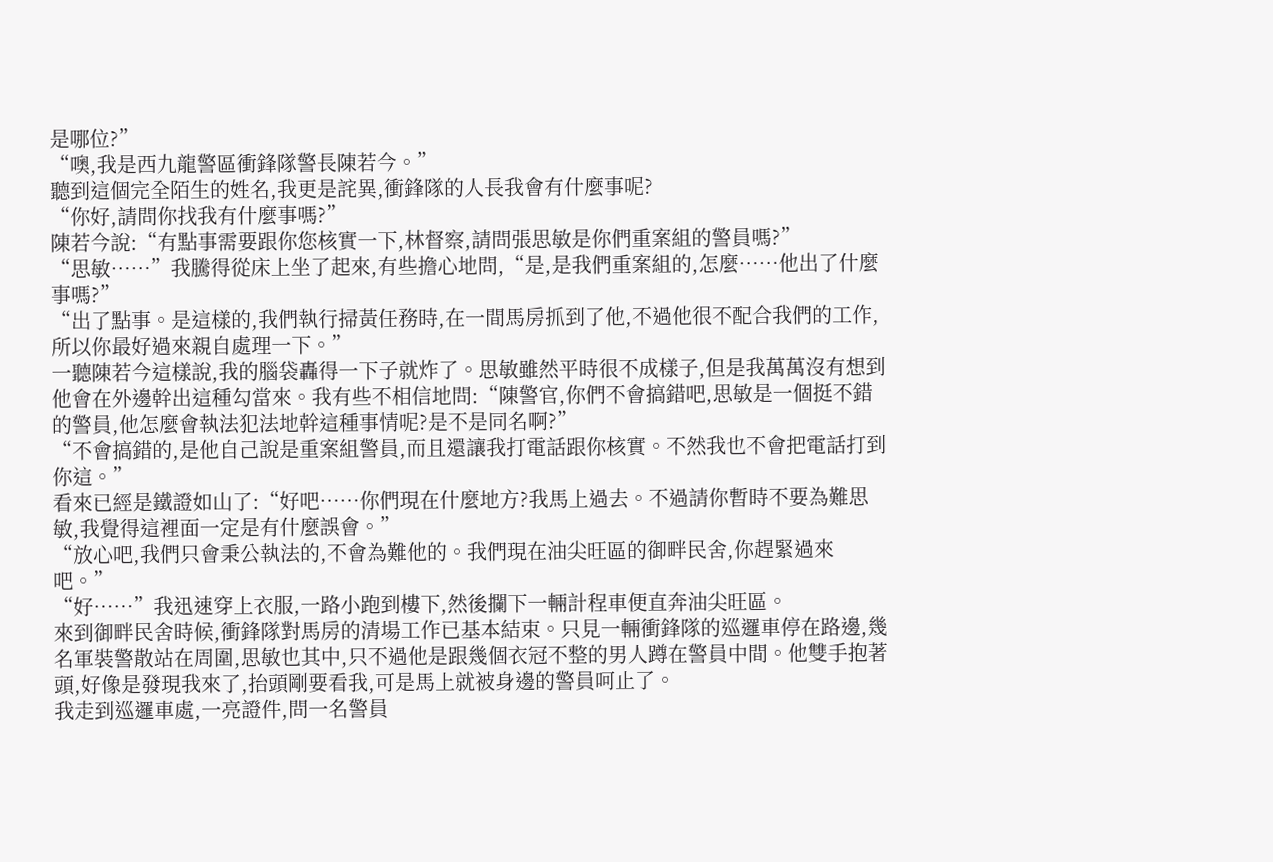是哪位?”
“噢,我是西九龍警區衝鋒隊警長陳若今。”
聽到這個完全陌生的姓名,我更是詫異,衝鋒隊的人長我會有什麼事呢?
“你好,請問你找我有什麼事嗎?”
陳若今說:“有點事需要跟你您核實一下,林督察,請問張思敏是你們重案組的警員嗎?”
“思敏……”我騰得從床上坐了起來,有些擔心地問,“是,是我們重案組的,怎麼……他出了什麼事嗎?”
“出了點事。是這樣的,我們執行掃黃任務時,在一間馬房抓到了他,不過他很不配合我們的工作,所以你最好過來親自處理一下。”
一聽陳若今這樣說,我的腦袋轟得一下子就炸了。思敏雖然平時很不成樣子,但是我萬萬沒有想到他會在外邊幹出這種勾當來。我有些不相信地問:“陳警官,你們不會搞錯吧,思敏是一個挺不錯的警員,他怎麼會執法犯法地幹這種事情呢?是不是同名啊?”
“不會搞錯的,是他自己說是重案組警員,而且還讓我打電話跟你核實。不然我也不會把電話打到你這。”
看來已經是鐵證如山了:“好吧……你們現在什麼地方?我馬上過去。不過請你暫時不要為難思敏,我覺得這裡面一定是有什麼誤會。”
“放心吧,我們只會秉公執法的,不會為難他的。我們現在油尖旺區的御畔民舍,你趕緊過來吧。”
“好……”我迅速穿上衣服,一路小跑到樓下,然後攔下一輛計程車便直奔油尖旺區。
來到御畔民舍時候,衝鋒隊對馬房的清場工作已基本結束。只見一輛衝鋒隊的巡邏車停在路邊,幾名軍裝警散站在周圍,思敏也其中,只不過他是跟幾個衣冠不整的男人蹲在警員中間。他雙手抱著頭,好像是發現我來了,抬頭剛要看我,可是馬上就被身邊的警員呵止了。
我走到巡邏車處,一亮證件,問一名警員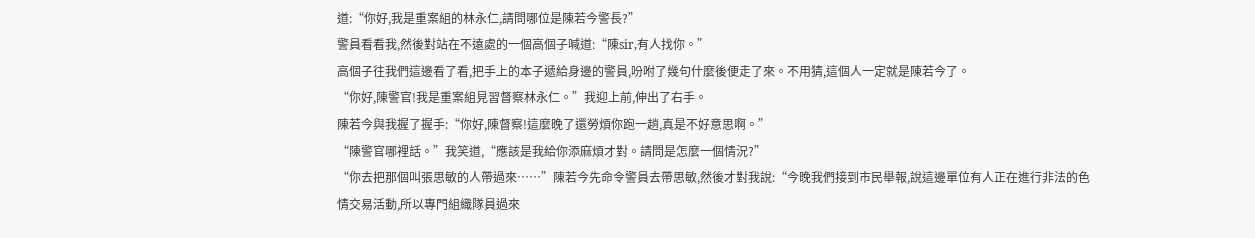道:“你好,我是重案組的林永仁,請問哪位是陳若今警長?”
警員看看我,然後對站在不遠處的一個高個子喊道:“陳sir,有人找你。”
高個子往我們這邊看了看,把手上的本子遞給身邊的警員,吩咐了幾句什麼後便走了來。不用猜,這個人一定就是陳若今了。
“你好,陳警官!我是重案組見習督察林永仁。”我迎上前,伸出了右手。
陳若今與我握了握手:“你好,陳督察!這麼晚了還勞煩你跑一趟,真是不好意思啊。”
“陳警官哪裡話。”我笑道,“應該是我給你添麻煩才對。請問是怎麼一個情況?”
“你去把那個叫張思敏的人帶過來……”陳若今先命令警員去帶思敏,然後才對我說:“今晚我們接到市民舉報,說這邊單位有人正在進行非法的色情交易活動,所以專門組織隊員過來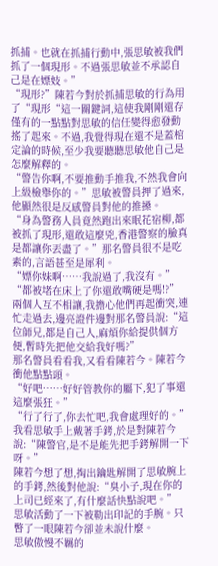抓捕。也就在抓捕行動中,張思敏被我們抓了一個現形。不過張思敏並不承認自己是在嫖妓。”
“現形?”陳若今對於抓捕思敏的行為用了“現形“這一關鍵詞,這使我剛剛還存僅有的一點點對思敏的信任變得愈發動搖了起來。不過,我覺得現在還不是蓋棺定論的時候,至少我要聽聽思敏他自己是怎麼解釋的。
“警告你啊,不要推動手推我,不然我會向上級檢舉你的。”思敏被警員押了過來,他顯然很是反感警員對他的推搡。
“身為警務人員竟然跑出來眠花宿柳,都被抓了現形,還敢這麼兇,香港警察的臉真是都讓你丟盡了。”那名警員很不是吃素的,言語甚至是犀利。
“嫖你妹啊……我說過了,我沒有。”
“都被堵在床上了你還敢嘴硬是嗎!?”
兩個人互不相讓,我擔心他們再起衝突,連忙走過去,邊亮證件邊對那名警員說:“這位師兄,都是自己人,麻煩你給提供個方便,暫時先把他交給我好嗎?”
那名警員看看我,又看看陳若今。陳若今衝他點點頭。
“好吧……好好管教你的屬下,犯了事還這麼張狂。”
“行了行了,你去忙吧,我會處理好的。”
我看思敏手上戴著手銬,於是對陳若今說:“陳警官,是不是能先把手銬解開一下呀。”
陳若今想了想,掏出鑰匙解開了思敏腕上的手銬,然後對他說:“臭小子,現在你的上司已經來了,有什麼話快點說吧。”
思敏活動了一下被勒出印記的手腕。只瞥了一眼陳若今卻並未說什麼。
思敏傲慢不羈的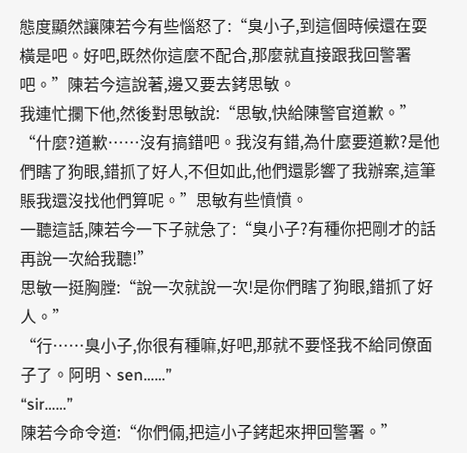態度顯然讓陳若今有些惱怒了:“臭小子,到這個時候還在耍橫是吧。好吧,既然你這麼不配合,那麼就直接跟我回警署吧。”陳若今這說著,邊又要去銬思敏。
我連忙攔下他,然後對思敏說:“思敏,快給陳警官道歉。”
“什麼?道歉……沒有搞錯吧。我沒有錯,為什麼要道歉?是他們瞎了狗眼,錯抓了好人,不但如此,他們還影響了我辦案,這筆賬我還沒找他們算呢。”思敏有些憤憤。
一聽這話,陳若今一下子就急了:“臭小子?有種你把剛才的話再說一次給我聽!”
思敏一挺胸膛:“說一次就說一次!是你們瞎了狗眼,錯抓了好人。”
“行……臭小子,你很有種嘛,好吧,那就不要怪我不給同僚面子了。阿明、sen……”
“sir……”
陳若今命令道:“你們倆,把這小子銬起來押回警署。”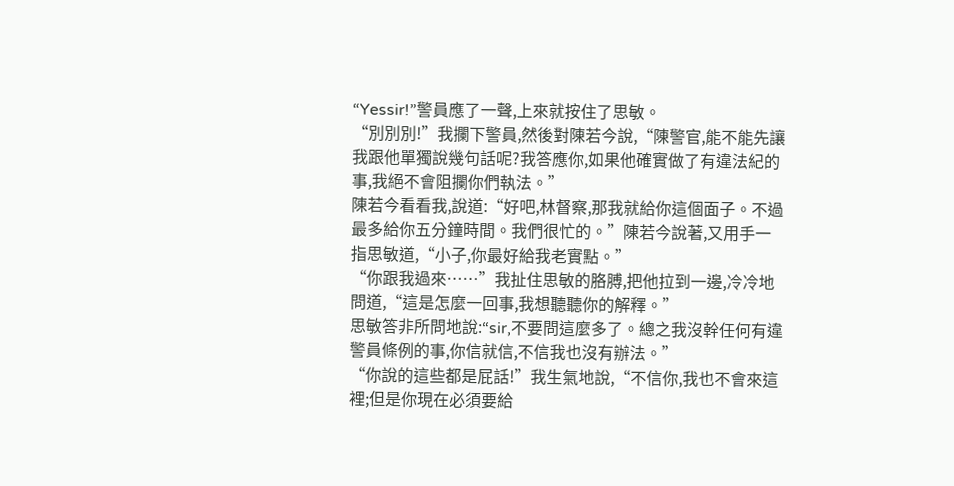“Yessir!”警員應了一聲,上來就按住了思敏。
“別別別!”我攔下警員,然後對陳若今說,“陳警官,能不能先讓我跟他單獨說幾句話呢?我答應你,如果他確實做了有違法紀的事,我絕不會阻攔你們執法。”
陳若今看看我,說道:“好吧,林督察,那我就給你這個面子。不過最多給你五分鐘時間。我們很忙的。”陳若今說著,又用手一指思敏道,“小子,你最好給我老實點。”
“你跟我過來……”我扯住思敏的胳膊,把他拉到一邊,冷冷地問道,“這是怎麼一回事,我想聽聽你的解釋。”
思敏答非所問地說:“sir,不要問這麼多了。總之我沒幹任何有違警員條例的事,你信就信,不信我也沒有辦法。”
“你說的這些都是屁話!”我生氣地說,“不信你,我也不會來這裡;但是你現在必須要給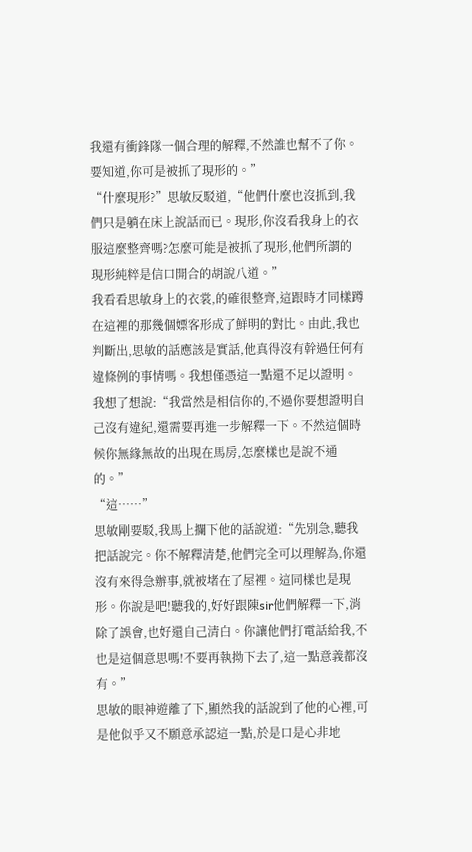我還有衝鋒隊一個合理的解釋,不然誰也幫不了你。要知道,你可是被抓了現形的。”
“什麼現形?”思敏反駁道,“他們什麼也沒抓到,我們只是躺在床上說話而已。現形,你沒看我身上的衣服這麼整齊嗎?怎麼可能是被抓了現形,他們所謂的現形純粹是信口開合的胡說八道。”
我看看思敏身上的衣裳,的確很整齊,這跟時才同樣蹲在這裡的那幾個嫖客形成了鮮明的對比。由此,我也判斷出,思敏的話應該是實話,他真得沒有幹過任何有違條例的事情嗎。我想僅憑這一點還不足以證明。
我想了想說:“我當然是相信你的,不過你要想證明自己沒有違紀,還需要再進一步解釋一下。不然這個時候你無緣無故的出現在馬房,怎麼樣也是說不通的。”
“這……”
思敏剛要駁,我馬上攔下他的話說道:“先別急,聽我把話說完。你不解釋清楚,他們完全可以理解為,你還沒有來得急辦事,就被堵在了屋裡。這同樣也是現形。你說是吧!聽我的,好好跟陳sir他們解釋一下,消除了誤會,也好還自己清白。你讓他們打電話給我,不也是這個意思嗎!不要再執拗下去了,這一點意義都沒有。”
思敏的眼神遊離了下,顯然我的話說到了他的心裡,可是他似乎又不願意承認這一點,於是口是心非地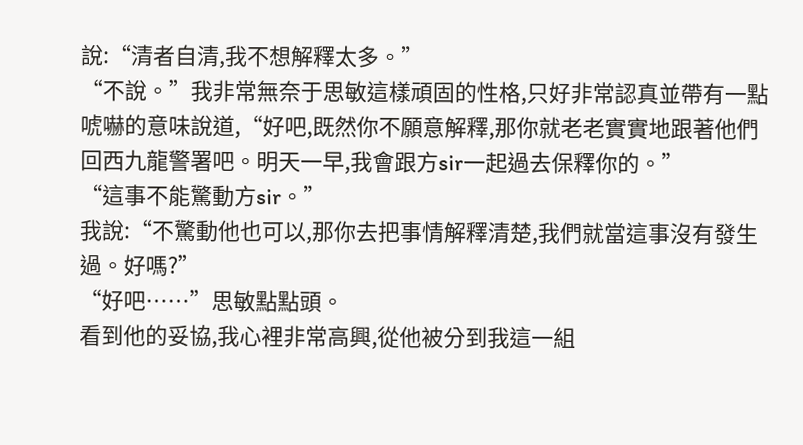說:“清者自清,我不想解釋太多。”
“不說。”我非常無奈于思敏這樣頑固的性格,只好非常認真並帶有一點唬嚇的意味說道,“好吧,既然你不願意解釋,那你就老老實實地跟著他們回西九龍警署吧。明天一早,我會跟方sir一起過去保釋你的。”
“這事不能驚動方sir。”
我說:“不驚動他也可以,那你去把事情解釋清楚,我們就當這事沒有發生過。好嗎?”
“好吧……”思敏點點頭。
看到他的妥協,我心裡非常高興,從他被分到我這一組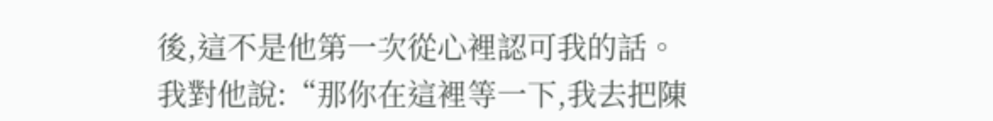後,這不是他第一次從心裡認可我的話。
我對他說:“那你在這裡等一下,我去把陳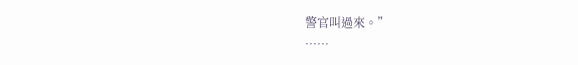警官叫過來。”
……